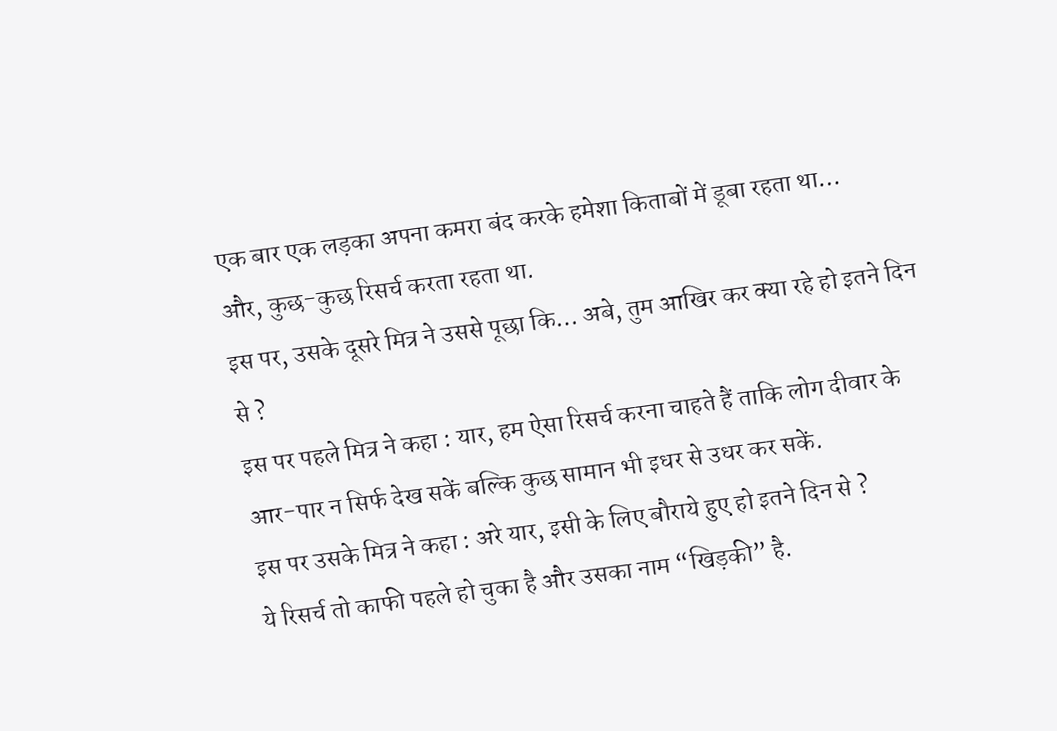एक बार एक लड़का अपना कमरा बंद करके हमेशा किताबों में डूबा रहता था…
और, कुछ-कुछ रिसर्च करता रहता था.
इस पर, उसके दूसरे मित्र ने उससे पूछा कि… अबे, तुम आखिर कर क्या रहे हो इतने दिन से ?
इस पर पहले मित्र ने कहा : यार, हम ऐसा रिसर्च करना चाहते हैं ताकि लोग दीवार के आर-पार न सिर्फ देख सकें बल्कि कुछ सामान भी इधर से उधर कर सकें.
इस पर उसके मित्र ने कहा : अरे यार, इसी के लिए बौराये हुए हो इतने दिन से ?
ये रिसर्च तो काफी पहले हो चुका है और उसका नाम “खिड़की” है.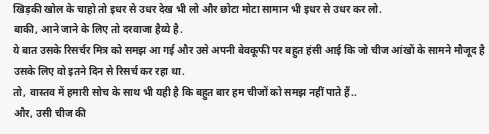खिड़की खोल के चाहो तो इधर से उधर देख भी लो और छोटा मोटा सामान भी इधर से उधर कर लो.
बाकी, आने जाने के लिए तो दरवाजा हैय्ये है.
ये बात उसके रिसर्चर मित्र को समझ आ गई और उसे अपनी बेवकूफी पर बहुत हंसी आई कि जो चीज आंखों के सामने मौजूद है उसके लिए वो इतने दिन से रिसर्च कर रहा था.
तो, वास्तव में हमारी सोच के साथ भी यही है कि बहुत बार हम चीजों को समझ नहीं पाते हैं..
और, उसी चीज की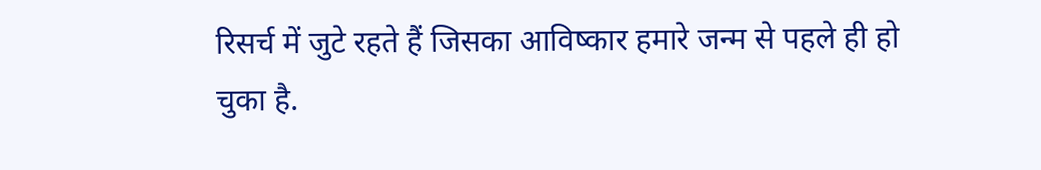रिसर्च में जुटे रहते हैं जिसका आविष्कार हमारे जन्म से पहले ही हो चुका है.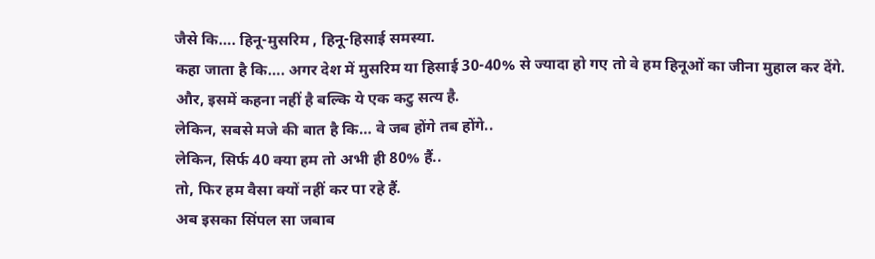जैसे कि…. हिनू-मुसरिम , हिनू-हिसाई समस्या.
कहा जाता है कि…. अगर देश में मुसरिम या हिसाई 30-40% से ज्यादा हो गए तो वे हम हिनूओं का जीना मुहाल कर देंगे.
और, इसमें कहना नहीं है बल्कि ये एक कटु सत्य है.
लेकिन, सबसे मजे की बात है कि… वे जब होंगे तब होंगे..
लेकिन, सिर्फ 40 क्या हम तो अभी ही 80% हैं..
तो, फिर हम वैसा क्यों नहीं कर पा रहे हैं.
अब इसका सिंपल सा जबाब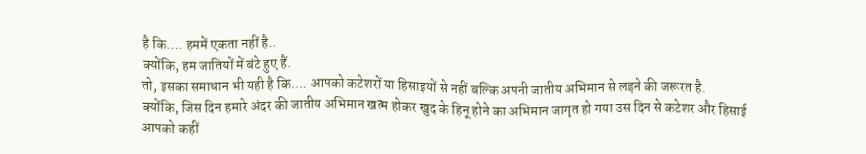है कि…. हममें एकता नहीं है..
क्योंकि, हम जातियों में बंटे हुए हैं.
तो, इसका समाधान भी यही है कि…. आपको कटेशरों या हिसाइयों से नहीं बल्कि अपनी जातीय अभिमान से लड़ने की जरूरत है.
क्योंकि, जिस दिन हमारे अंदर की जातीय अभिमान खत्म होकर खुद के हिनू होने का अभिमान जागृत हो गया उस दिन से कटेशर और हिसाई आपको कहीं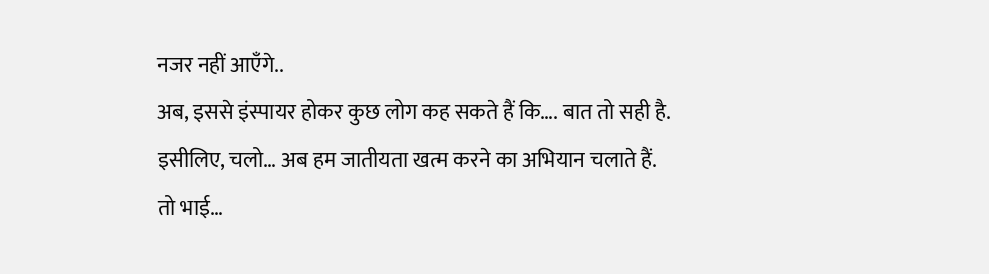नजर नहीं आएँगे..
अब, इससे इंस्पायर होकर कुछ लोग कह सकते हैं कि…. बात तो सही है.
इसीलिए, चलो… अब हम जातीयता खत्म करने का अभियान चलाते हैं.
तो भाई…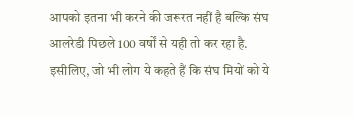आपको इतना भी करने की जरूरत नहीं है बल्कि संघ आलरेडी पिछले 100 वर्षों से यही तो कर रहा है.
इसीलिए, जो भी लोग ये कहते हैं कि संघ मियों को ये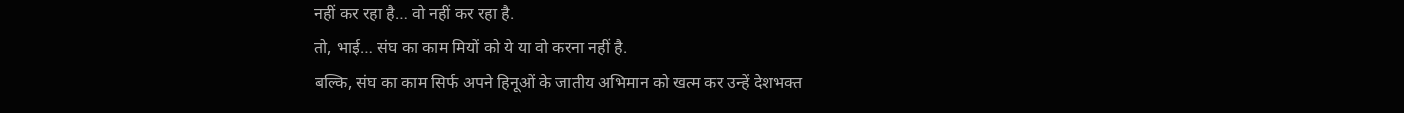नहीं कर रहा है… वो नहीं कर रहा है.
तो, भाई… संघ का काम मियों को ये या वो करना नहीं है.
बल्कि, संघ का काम सिर्फ अपने हिनूओं के जातीय अभिमान को खत्म कर उन्हें देशभक्त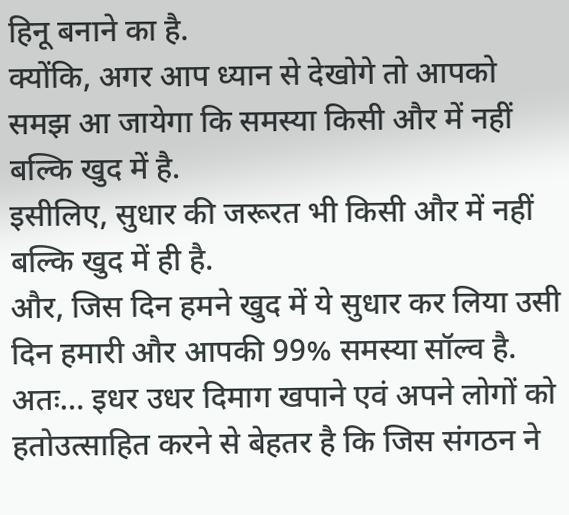हिनू बनाने का है.
क्योंकि, अगर आप ध्यान से देखोगे तो आपको समझ आ जायेगा कि समस्या किसी और में नहीं बल्कि खुद में है.
इसीलिए, सुधार की जरूरत भी किसी और में नहीं बल्कि खुद में ही है.
और, जिस दिन हमने खुद में ये सुधार कर लिया उसी दिन हमारी और आपकी 99% समस्या सॉल्व है.
अतः… इधर उधर दिमाग खपाने एवं अपने लोगों को हतोउत्साहित करने से बेहतर है कि जिस संगठन ने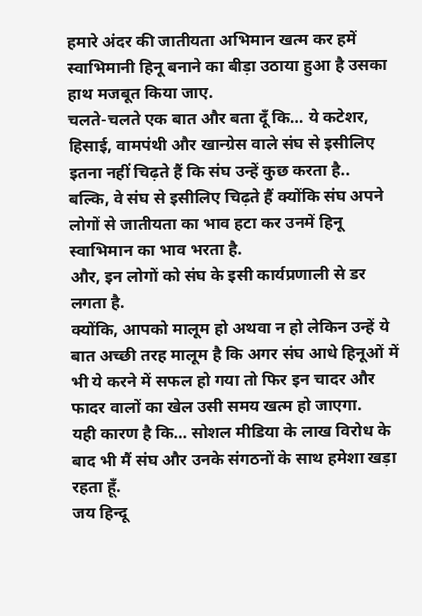हमारे अंदर की जातीयता अभिमान खत्म कर हमें स्वाभिमानी हिनू बनाने का बीड़ा उठाया हुआ है उसका हाथ मजबूत किया जाए.
चलते-चलते एक बात और बता दूँ कि… ये कटेशर, हिसाई, वामपंथी और खान्ग्रेस वाले संघ से इसीलिए इतना नहीं चिढ़ते हैं कि संघ उन्हें कुछ करता है..
बल्कि, वे संघ से इसीलिए चिढ़ते हैं क्योंकि संघ अपने लोगों से जातीयता का भाव हटा कर उनमें हिनू स्वाभिमान का भाव भरता है.
और, इन लोगों को संघ के इसी कार्यप्रणाली से डर लगता है.
क्योंकि, आपको मालूम हो अथवा न हो लेकिन उन्हें ये बात अच्छी तरह मालूम है कि अगर संघ आधे हिनूओं में भी ये करने में सफल हो गया तो फिर इन चादर और फादर वालों का खेल उसी समय खत्म हो जाएगा.
यही कारण है कि… सोशल मीडिया के लाख विरोध के बाद भी मैं संघ और उनके संगठनों के साथ हमेशा खड़ा रहता हूँ.
जय हिन्दू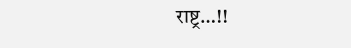राष्ट्र…!!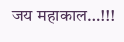जय महाकाल…!!!